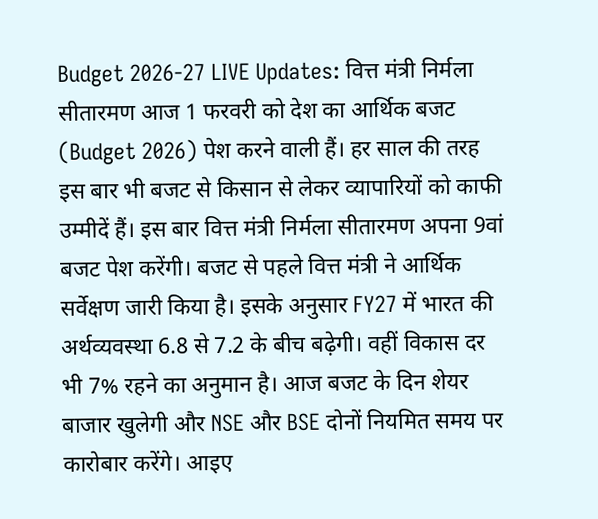Budget 2026-27 LIVE Updates: वित्त मंत्री निर्मला सीतारमण आज 1 फरवरी को देश का आर्थिक बजट (Budget 2026) पेश करने वाली हैं। हर साल की तरह इस बार भी बजट से किसान से लेकर व्यापारियों को काफी उम्मीदें हैं। इस बार वित्त मंत्री निर्मला सीतारमण अपना 9वां बजट पेश करेंगी। बजट से पहले वित्त मंत्री ने आर्थिक सर्वेक्षण जारी किया है। इसके अनुसार FY27 में भारत की अर्थव्यवस्था 6.8 से 7.2 के बीच बढ़ेगी। वहीं विकास दर भी 7% रहने का अनुमान है। आज बजट के दिन शेयर बाजार खुलेगी और NSE और BSE दोनों नियमित समय पर कारोबार करेंगे। आइए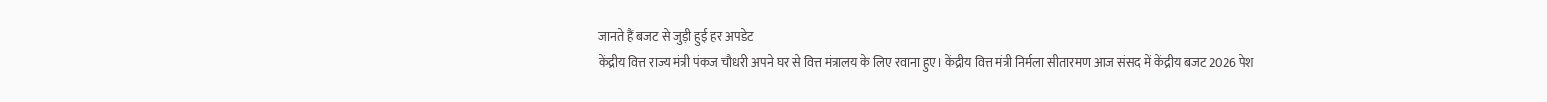जानते हैं बजट से जुड़ी हुई हर अपडेट
केंद्रीय वित्त राज्य मंत्री पंकज चौधरी अपने घर से वित्त मंत्रालय के लिए रवाना हुए। केंद्रीय वित्त मंत्री निर्मला सीतारमण आज संसद में केंद्रीय बजट 2026 पेश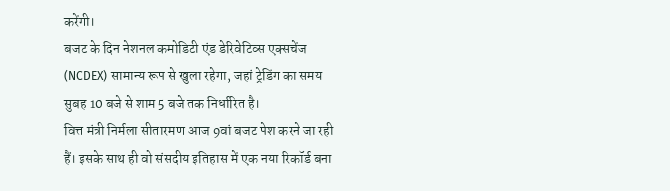करेंगी।
बजट के दिन नेशनल कमोडिटी एंड डेरिवेटिव्स एक्सचेंज (NCDEX) सामान्य रूप से खुला रहेगा, जहां ट्रेडिंग का समय सुबह 10 बजे से शाम 5 बजे तक निर्धारित है।
वित्त मंत्री निर्मला सीतारमण आज 9वां बजट पेश करने जा रही हैं। इसके साथ ही वो संसदीय इतिहास में एक नया रिकॉर्ड बना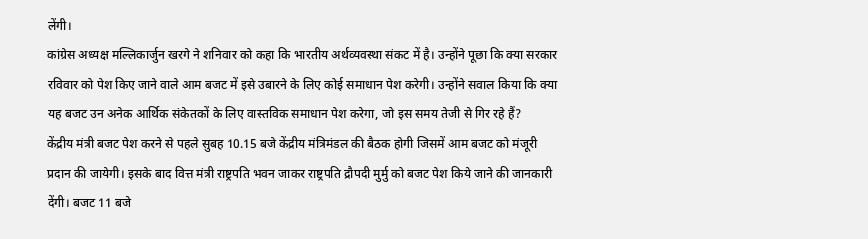लेंगी।
कांग्रेस अध्यक्ष मल्लिकार्जुन खरगे ने शनिवार को कहा कि भारतीय अर्थव्यवस्था संकट में है। उन्होंने पूछा कि क्या सरकार रविवार को पेश किए जाने वाले आम बजट में इसे उबारने के लिए कोई समाधान पेश करेगी। उन्होंने सवाल किया कि क्या यह बजट उन अनेक आर्थिक संकेतकों के लिए वास्तविक समाधान पेश करेगा, जो इस समय तेजी से गिर रहे हैं?
केंद्रीय मंत्री बजट पेश करने से पहले सुबह 10.15 बजे केंद्रीय मंत्रिमंडल की बैठक होगी जिसमें आम बजट को मंजूरी प्रदान की जायेगी। इसके बाद वित्त मंत्री राष्ट्रपति भवन जाकर राष्ट्रपति द्रौपदी मुर्मु को बजट पेश किये जाने की जानकारी देंगी। बजट 11 बजे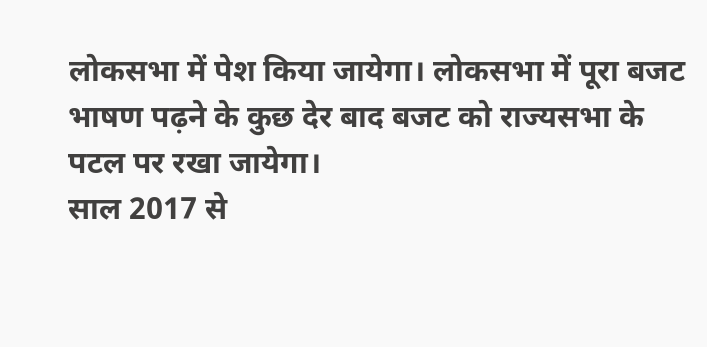लोकसभा में पेश किया जायेगा। लोकसभा में पूरा बजट भाषण पढ़ने के कुछ देर बाद बजट को राज्यसभा के पटल पर रखा जायेगा।
साल 2017 से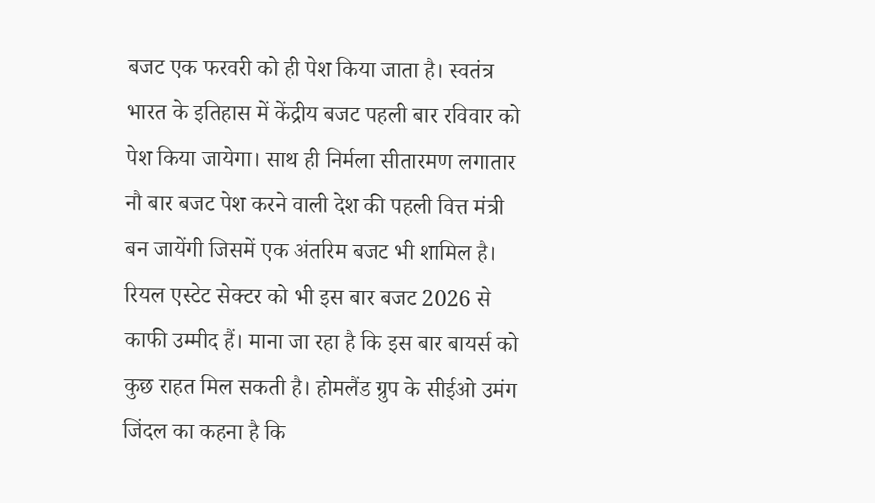बजट एक फरवरी को ही पेश किया जाता है। स्वतंत्र भारत के इतिहास में केंद्रीय बजट पहली बार रविवार को पेश किया जायेगा। साथ ही निर्मला सीतारमण लगातार नौ बार बजट पेश करने वाली देश की पहली वित्त मंत्री बन जायेंगी जिसमें एक अंतरिम बजट भी शामिल है।
रियल एस्टेट सेक्टर को भी इस बार बजट 2026 से काफी उम्मीद हैं। माना जा रहा है कि इस बार बायर्स को कुछ राहत मिल सकती है। होमलैंड ग्रुप के सीईओ उमंग जिंदल का कहना है कि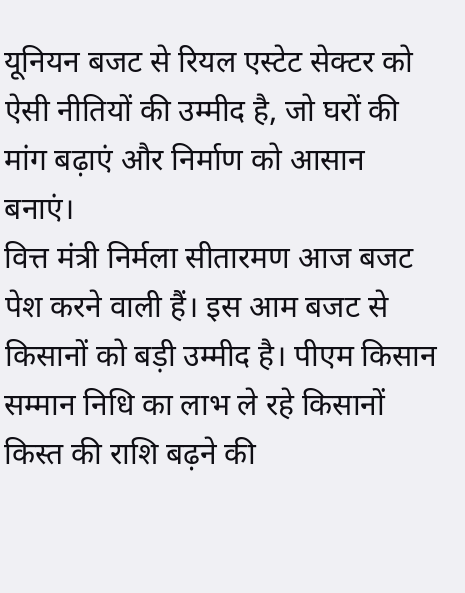यूनियन बजट से रियल एस्टेट सेक्टर को ऐसी नीतियों की उम्मीद है, जो घरों की मांग बढ़ाएं और निर्माण को आसान बनाएं।
वित्त मंत्री निर्मला सीतारमण आज बजट पेश करने वाली हैं। इस आम बजट से किसानों को बड़ी उम्मीद है। पीएम किसान सम्मान निधि का लाभ ले रहे किसानों किस्त की राशि बढ़ने की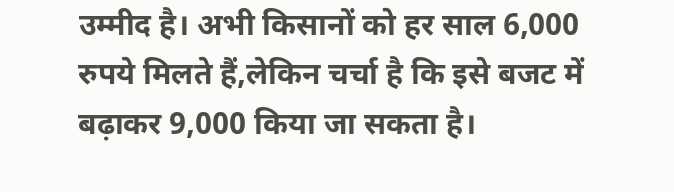उम्मीद है। अभी किसानों को हर साल 6,000 रुपये मिलते हैं,लेकिन चर्चा है कि इसे बजट में बढ़ाकर 9,000 किया जा सकता है।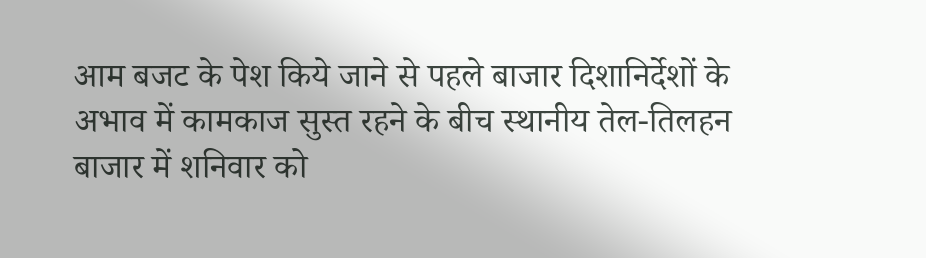आम बजट के पेश किये जाने से पहले बाजार दिशानिर्देशों के अभाव में कामकाज सुस्त रहने के बीच स्थानीय तेल-तिलहन बाजार में शनिवार को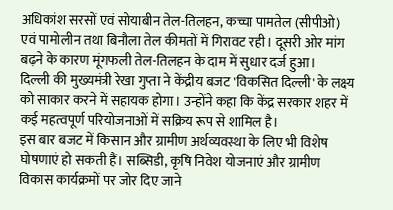अधिकांश सरसों एवं सोयाबीन तेल-तिलहन, कच्चा पामतेल (सीपीओ) एवं पामोलीन तथा बिनौला तेल कीमतों में गिरावट रही। दूसरी ओर मांग बढ़ने के कारण मूंगफली तेल-तिलहन के दाम में सुधार दर्ज हुआ।
दिल्ली की मुख्यमंत्री रेखा गुप्ता ने केंद्रीय बजट 'विकसित दिल्ली' के लक्ष्य को साकार करने में सहायक होगा। उन्होंने कहा कि केंद्र सरकार शहर में कई महत्वपूर्ण परियोजनाओं में सक्रिय रूप से शामिल है।
इस बार बजट में किसान और ग्रामीण अर्थव्यवस्था के लिए भी विशेष घोषणाएं हो सकती हैं। सब्सिडी, कृषि निवेश योजनाएं और ग्रामीण विकास कार्यक्रमों पर जोर दिए जाने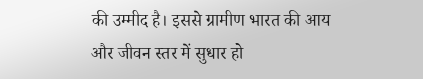की उम्मीद है। इससे ग्रामीण भारत की आय और जीवन स्तर में सुधार हो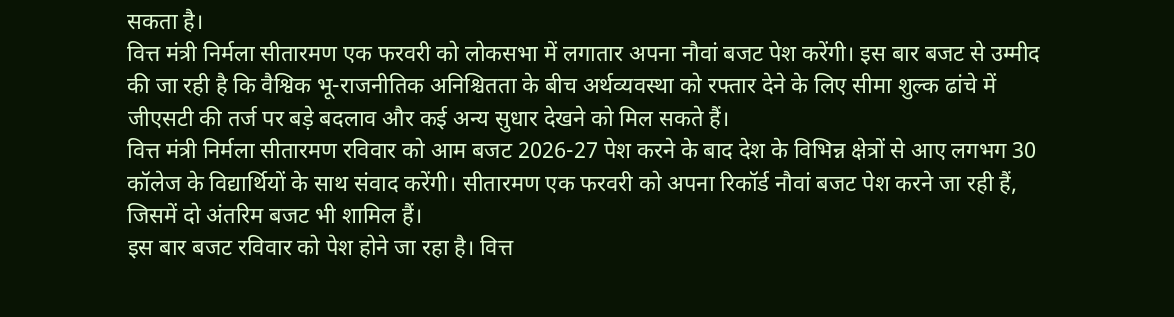सकता है।
वित्त मंत्री निर्मला सीतारमण एक फरवरी को लोकसभा में लगातार अपना नौवां बजट पेश करेंगी। इस बार बजट से उम्मीद की जा रही है कि वैश्विक भू-राजनीतिक अनिश्चितता के बीच अर्थव्यवस्था को रफ्तार देने के लिए सीमा शुल्क ढांचे में जीएसटी की तर्ज पर बड़े बदलाव और कई अन्य सुधार देखने को मिल सकते हैं।
वित्त मंत्री निर्मला सीतारमण रविवार को आम बजट 2026-27 पेश करने के बाद देश के विभिन्न क्षेत्रों से आए लगभग 30 कॉलेज के विद्यार्थियों के साथ संवाद करेंगी। सीतारमण एक फरवरी को अपना रिकॉर्ड नौवां बजट पेश करने जा रही हैं, जिसमें दो अंतरिम बजट भी शामिल हैं।
इस बार बजट रविवार को पेश होने जा रहा है। वित्त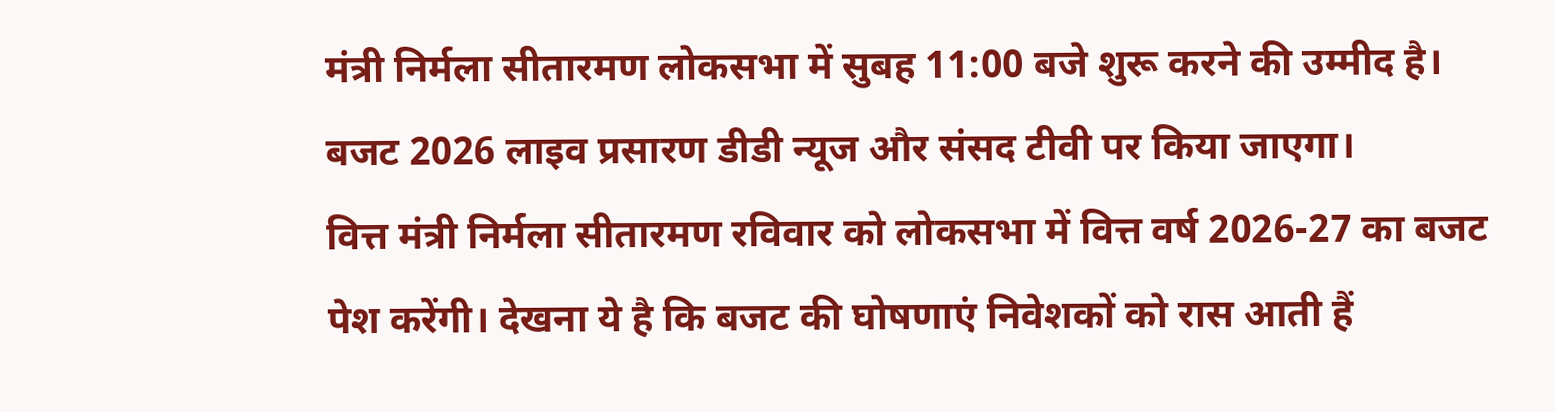मंत्री निर्मला सीतारमण लोकसभा में सुबह 11:00 बजे शुरू करने की उम्मीद है। बजट 2026 लाइव प्रसारण डीडी न्यूज और संसद टीवी पर किया जाएगा।
वित्त मंत्री निर्मला सीतारमण रविवार को लोकसभा में वित्त वर्ष 2026-27 का बजट पेश करेंगी। देखना ये है कि बजट की घोषणाएं निवेशकों को रास आती हैं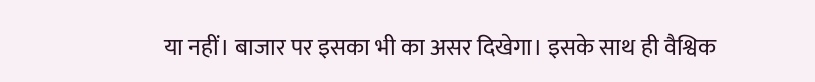या नहीं। बाजार पर इसका भी का असर दिखेगा। इसके साथ ही वैश्विक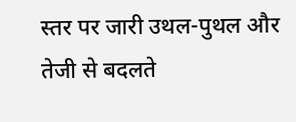स्तर पर जारी उथल-पुथल और तेजी से बदलते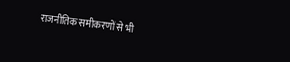राजनीतिक समीकरणों से भी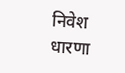निवेश धारणा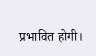प्रभावित होगी।